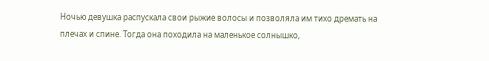Ночью девушка распускала свои рыжие волосы и позволяла им тихо дремать на плечах и спине. Тогда она походила на маленькое солнышко,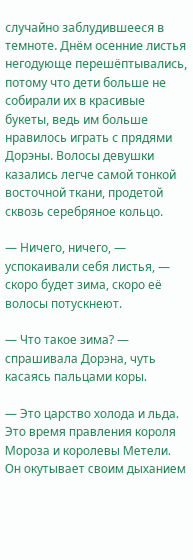случайно заблудившееся в темноте. Днём осенние листья негодующе перешёптывались, потому что дети больше не собирали их в красивые букеты, ведь им больше нравилось играть с прядями Дорэны. Волосы девушки казались легче самой тонкой восточной ткани, продетой сквозь серебряное кольцо.

— Ничего, ничего, — успокаивали себя листья, — скоро будет зима, скоро её волосы потускнеют.

— Что такое зима? — спрашивала Дорэна, чуть касаясь пальцами коры.

— Это царство холода и льда. Это время правления короля Мороза и королевы Метели. Он окутывает своим дыханием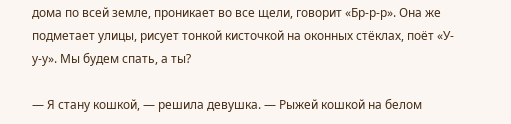дома по всей земле, проникает во все щели, говорит «Бр-р-р». Она же подметает улицы, рисует тонкой кисточкой на оконных стёклах, поёт «У-у-у». Мы будем спать, а ты?

— Я стану кошкой, — решила девушка. — Рыжей кошкой на белом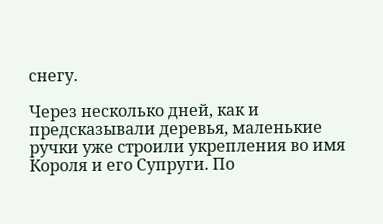снегу.

Через несколько дней, как и предсказывали деревья, маленькие ручки уже строили укрепления во имя Короля и его Супруги. По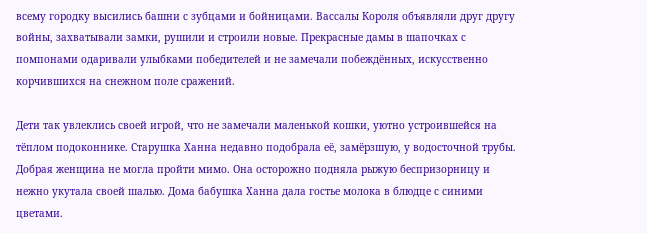всему городку высились башни с зубцами и бойницами. Вассалы Короля объявляли друг другу войны, захватывали замки, рушили и строили новые. Прекрасные дамы в шапочках с помпонами одаривали улыбками победителей и не замечали побеждённых, искусственно корчившихся на снежном поле сражений.

Дети так увлеклись своей игрой, что не замечали маленькой кошки, уютно устроившейся на тёплом подоконнике. Старушка Ханна недавно подобрала её, замёрзшую, у водосточной трубы. Добрая женщина не могла пройти мимо. Она осторожно подняла рыжую беспризорницу и нежно укутала своей шалью. Дома бабушка Ханна дала гостье молока в блюдце с синими цветами.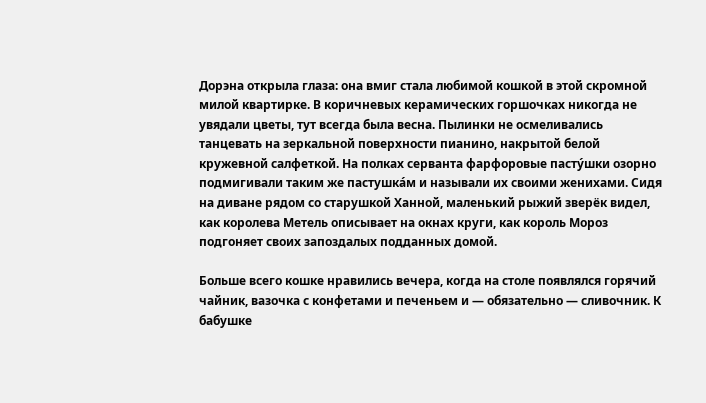Дорэна открыла глаза: она вмиг стала любимой кошкой в этой скромной милой квартирке. В коричневых керамических горшочках никогда не увядали цветы, тут всегда была весна. Пылинки не осмеливались танцевать на зеркальной поверхности пианино, накрытой белой кружевной салфеткой. На полках серванта фарфоровые пасту́шки озорно подмигивали таким же пастушка́м и называли их своими женихами. Сидя на диване рядом со старушкой Ханной, маленький рыжий зверёк видел, как королева Метель описывает на окнах круги, как король Мороз подгоняет своих запоздалых подданных домой.

Больше всего кошке нравились вечера, когда на столе появлялся горячий чайник, вазочка с конфетами и печеньем и — обязательно — сливочник. К бабушке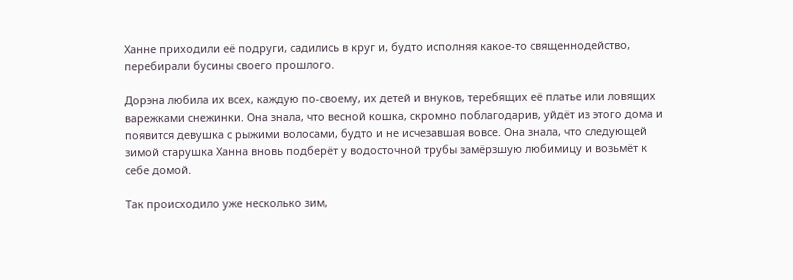Ханне приходили её подруги, садились в круг и, будто исполняя какое-то священнодейство, перебирали бусины своего прошлого.

Дорэна любила их всех, каждую по-своему, их детей и внуков, теребящих её платье или ловящих варежками снежинки. Она знала, что весной кошка, скромно поблагодарив, уйдёт из этого дома и появится девушка с рыжими волосами, будто и не исчезавшая вовсе. Она знала, что следующей зимой старушка Ханна вновь подберёт у водосточной трубы замёрзшую любимицу и возьмёт к себе домой.

Так происходило уже несколько зим,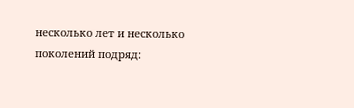несколько лет и несколько поколений подряд: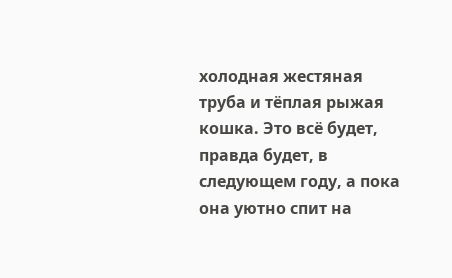холодная жестяная труба и тёплая рыжая кошка. Это всё будет, правда будет, в следующем году, а пока она уютно спит на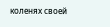коленях своей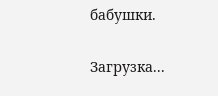бабушки.

Загрузка...